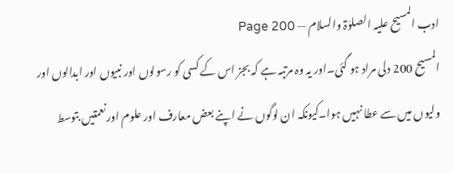ادب المسیح علیہ الصلوٰۃ والسلام — Page 200
المسيح 200 دلی مراد ہو گئی۔اور یہ وہ مرتبہ ہے کہ بجز اس کے کسی کو رسولوں اور نبیوں اور ابدالوں اور ولیوں میں سے عطا نہیں ہوا۔کیونکہ ان لوگوں نے اپنے بعض معارف اور علوم اور نعمتیں بتوسط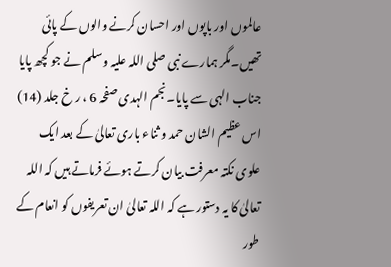عالموں اور باپوں اور احسان کرنے والوں کے پائی تھیں۔مگر ہمارے نبی صلی اللہ علیہ وسلم نے جو کچھ پایا جناب الہی سے پایا۔نجم الہدی صفحہ 6 ، ر خ جلد (14) اس عظیم الشان حمد و ثناء باری تعالیٰ کے بعد ایک علوی نکتہ معرفت بیان کرتے ہوئے فرماتے ہیں کہ اللہ تعالیٰ کا یہ دستور ہے کہ اللہ تعالیٰ ان تعریفوں کو انعام کے طور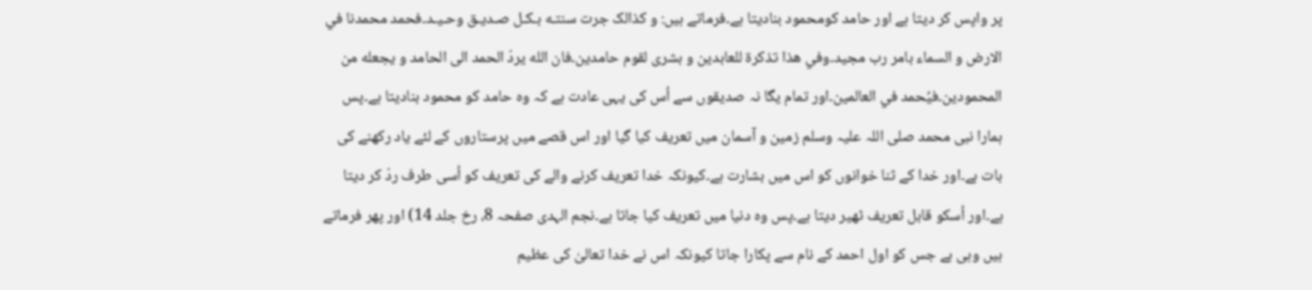پر واپس کر دیتا ہے اور حامد کومحمود بنادیتا ہے۔فرماتے ہیں: و کذالک جرت سنتـه بـكـل صـديـق وحـيـد۔فحمد محمدنا في الارض و السماء بامر رب مجيد۔وفي هذا تذكرة للعابدين و بشرى لقوم حامدين۔فان الله يردّ الحمد الى الحامد و يجعله من المحمودين۔فيُحمد في العالمين۔اور تمام یگا نہ صدیقوں سے اُس کی یہی عادت ہے کہ وہ حامد کو محمود بنادیتا ہے۔پس ہمارا نبی محمد صلی اللہ علیہ وسلم زمین و آسمان میں تعریف کیا گیا اور اس قصے میں پرستاروں کے لئے یاد رکھنے کی بات ہے۔اور خدا کے ثنا خوانوں کو اس میں بشارت ہے۔کیونکہ خدا تعریف کرنے والے کی تعریف کو اُسی طرف ردّ کر دیتا ہے۔اور اُسکو قابل تعریف ٹھیر دیتا ہے۔پس وہ دنیا میں تعریف کیا جاتا ہے۔نجم الہدی صفحہ 8، رخ جلد 14) اور پھر فرماتے ہیں وہی ہے جس کو اول احمد کے نام سے پکارا جاتا کیونکہ اس نے خدا تعالیٰ کی عظیم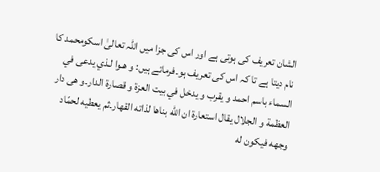الشان تعریف کی ہوتی ہے اور اس کی جزا میں اللہ تعالیٰ اسکومحمد کا نام دیتا ہے تا کہ اس کی تعریف ہو۔فرماتے ہیں: و هـوا لـذي يدعى في السماء باسم احمد و يقرب و يدخل في بيت العزة و قصارة الدار۔و هى دار العظمة و الجلال يقال استعارة ان الله بناها لذاته القهار۔ثم يعطيه لحمّاد وجهه فيكون له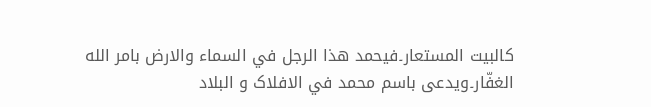كالبيت المستعار۔فيحمد هذا الرجل في السماء والارض بامر الله الغفّار۔ويدعى باسم محمد في الافلاک و البلاد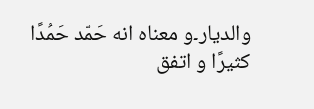والديار۔و معناه انه حَمّد حَمُدًا كثيرًا و اتفق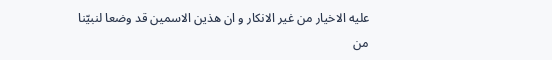عليه الاخيار من غير الانكار و ان هذين الاسمين قد وضعا لنبيّنا من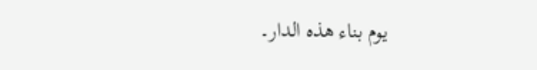يوم بناء هذه الدار۔